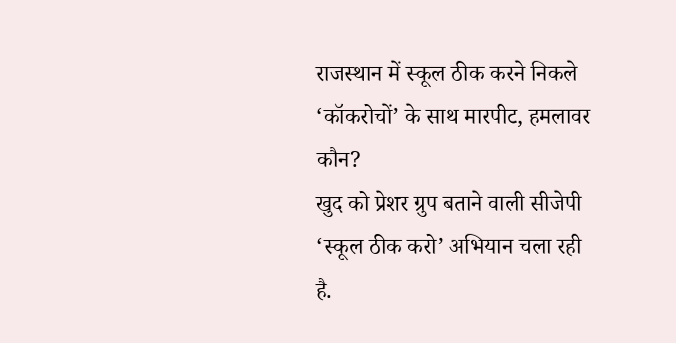राजस्थान में स्कूल ठीक करने निकले ‘कॉकरोचों’ के साथ मारपीट, हमलावर कौन?
खुद को प्रेशर ग्रुप बताने वाली सीजेपी ‘स्कूल ठीक करो’ अभियान चला रही है.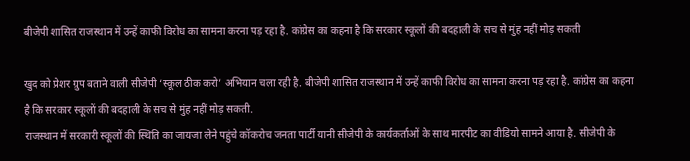बीजेपी शासित राजस्थान में उन्हें काफी विरोध का सामना करना पड़ रहा है. कांग्रेस का कहना है कि सरकार स्कूलों की बदहाली के सच से मुंह नहीं मोड़ सकती

खुद को प्रेशर ग्रुप बताने वाली सीजेपी ‘स्कूल ठीक करो’ अभियान चला रही है. बीजेपी शासित राजस्थान में उन्हें काफी विरोध का सामना करना पड़ रहा है. कांग्रेस का कहना है कि सरकार स्कूलों की बदहाली के सच से मुंह नहीं मोड़ सकती.
राजस्थान में सरकारी स्कूलों की स्थिति का जायजा लेने पहुंचे कॉकरोच जनता पार्टी यानी सीजेपी के कार्यकर्ताओं के साथ मारपीट का वीडियो सामने आया है. सीजेपी के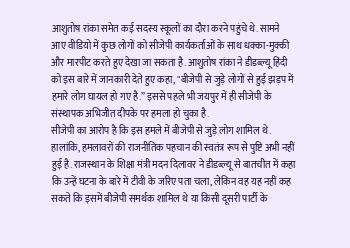आशुतोष रांका समेत कई सदस्य स्कूलों का दौरा करने पहुंचे थे. सामने आए वीडियो में कुछ लोगों को सीजेपी कार्यकर्ताओं के साथ धक्का-मुक्की और मारपीट करते हुए देखा जा सकता है. आशुतोष रांका ने डीडब्ल्यू हिंदी को इस बारे में जानकारी देते हुए कहा, "बीजेपी से जुड़े लोगों से हुई झड़प में हमारे लोग घायल हो गए है.” इससे पहले भी जयपुर में ही सीजेपी के संस्थापक अभिजीत दीपके पर हमला हो चुका है.
सीजेपी का आरोप है कि इस हमले में बीजेपी से जुड़े लोग शामिल थे. हालांकि, हमलावरों की राजनीतिक पहचान की स्वतंत्र रूप से पुष्टि अभी नहीं हुई है. राजस्थान के शिक्षा मंत्री मदन दिलावर ने डीडब्ल्यू से बातचीत में कहा कि उन्हें घटना के बारे में टीवी के जरिए पता चला, लेकिन वह यह नहीं कह सकते कि इसमें बीजेपी समर्थक शामिल थे या किसी दूसरी पार्टी के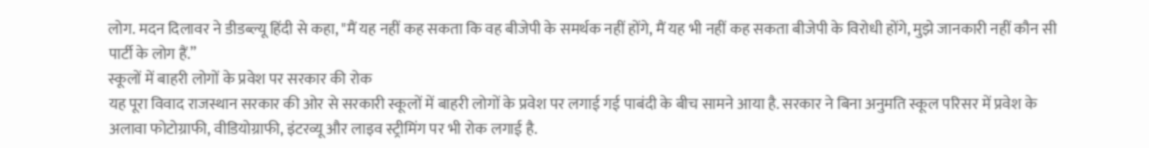लोग. मदन दिलावर ने डीडब्ल्यू हिंदी से कहा, "मैं यह नहीं कह सकता कि वह बीजेपी के समर्थक नहीं होंगे, मैं यह भी नहीं कह सकता बीजेपी के विरोधी होंगे, मुझे जानकारी नहीं कौन सी पार्टी के लोग हैं.”
स्कूलों में बाहरी लोगों के प्रवेश पर सरकार की रोक
यह पूरा विवाद राजस्थान सरकार की ओर से सरकारी स्कूलों में बाहरी लोगों के प्रवेश पर लगाई गई पाबंदी के बीच सामने आया है. सरकार ने बिना अनुमति स्कूल परिसर में प्रवेश के अलावा फोटोग्राफी, वीडियोग्राफी, इंटरव्यू और लाइव स्ट्रीमिंग पर भी रोक लगाई है.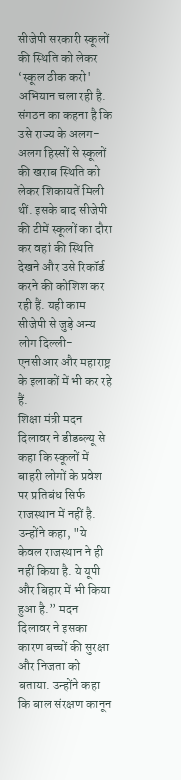सीजेपी सरकारी स्कूलों की स्थिति को लेकर ‘स्कूल ठीक करो' अभियान चला रही है. संगठन का कहना है कि उसे राज्य के अलग-अलग हिस्सों से स्कूलों की खराब स्थिति को लेकर शिकायतें मिली थीं. इसके बाद सीजेपी की टीमें स्कूलों का दौरा कर वहां की स्थिति देखने और उसे रिकॉर्ड करने की कोशिश कर रही हैं. यही काम सीजेपी से जुड़े अन्य लोग दिल्ली-एनसीआर और महाराष्ट्र के इलाकों में भी कर रहे हैं.
शिक्षा मंत्री मदन दिलावर ने डीडब्ल्यू से कहा कि स्कूलों में बाहरी लोगों के प्रवेश पर प्रतिबंध सिर्फ राजस्थान में नहीं है. उन्होंने कहा, "ये केवल राजस्थान ने ही नहीं किया है. ये यूपी और बिहार में भी किया हुआ है.” मदन दिलावर ने इसका कारण बच्चों की सुरक्षा और निजता को बताया. उन्होंने कहा कि बाल संरक्षण कानून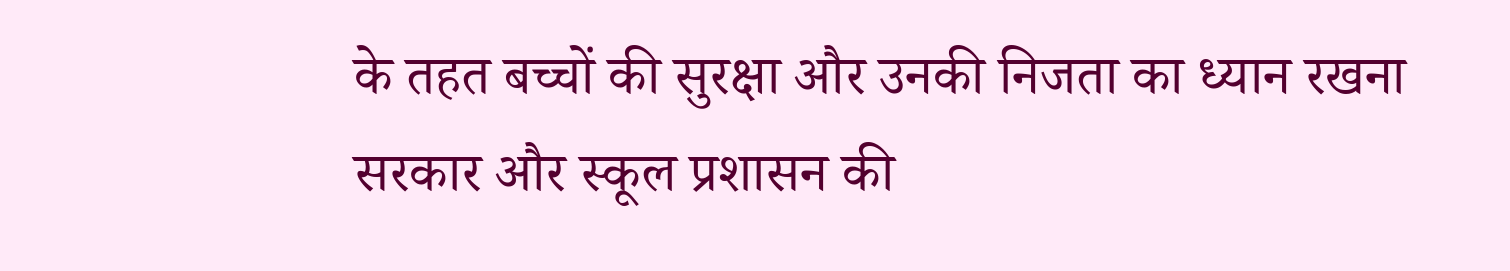के तहत बच्चों की सुरक्षा और उनकी निजता का ध्यान रखना सरकार और स्कूल प्रशासन की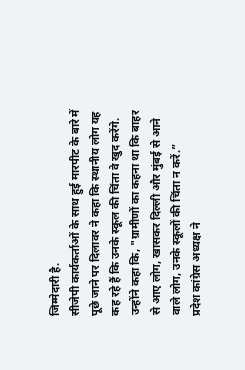जिम्मेदारी है.
सीजेपी कार्यकर्ताओं के साथ हुई मारपीट के बारे में पूछे जाने पर दिलावर ने कहा कि स्थानीय लोग यह कह रहे हैं कि उनके स्कूल की चिंता वे खुद करेंगे. उन्होंने कहा कि, "ग्रामीणों का कहना था कि बाहर से आए लोग, खासकर दिल्ली और मुंबई से आने वाले लोग, उनके स्कूलों की चिंता न करें.”
प्रदेश कांग्रेस अध्यक्ष ने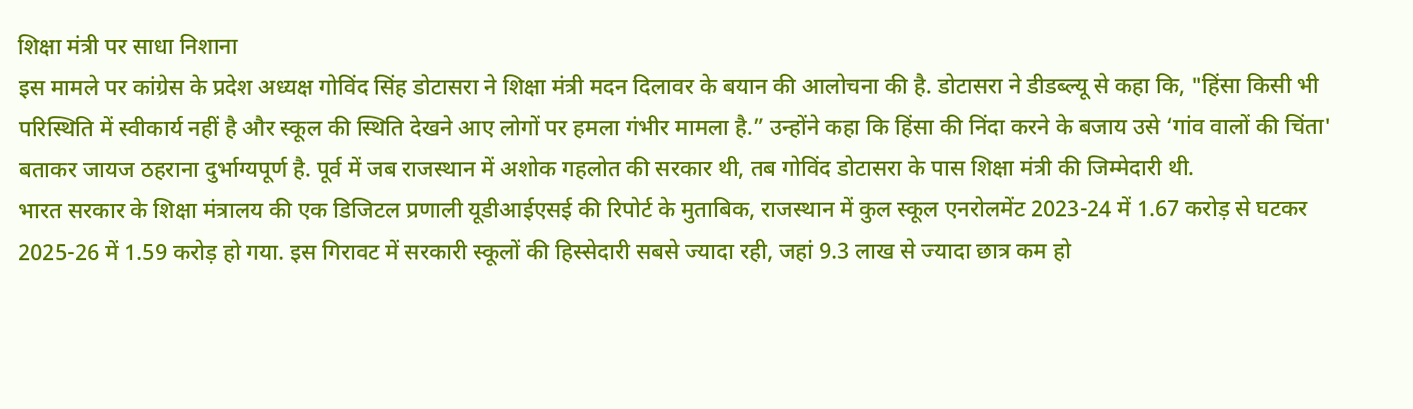शिक्षा मंत्री पर साधा निशाना
इस मामले पर कांग्रेस के प्रदेश अध्यक्ष गोविंद सिंह डोटासरा ने शिक्षा मंत्री मदन दिलावर के बयान की आलोचना की है. डोटासरा ने डीडब्ल्यू से कहा कि, "हिंसा किसी भी परिस्थिति में स्वीकार्य नहीं है और स्कूल की स्थिति देखने आए लोगों पर हमला गंभीर मामला है.” उन्होंने कहा कि हिंसा की निंदा करने के बजाय उसे ‘गांव वालों की चिंता' बताकर जायज ठहराना दुर्भाग्यपूर्ण है. पूर्व में जब राजस्थान में अशोक गहलोत की सरकार थी, तब गोविंद डोटासरा के पास शिक्षा मंत्री की जिम्मेदारी थी.
भारत सरकार के शिक्षा मंत्रालय की एक डिजिटल प्रणाली यूडीआईएसई की रिपोर्ट के मुताबिक, राजस्थान में कुल स्कूल एनरोलमेंट 2023-24 में 1.67 करोड़ से घटकर 2025-26 में 1.59 करोड़ हो गया. इस गिरावट में सरकारी स्कूलों की हिस्सेदारी सबसे ज्यादा रही, जहां 9.3 लाख से ज्यादा छात्र कम हो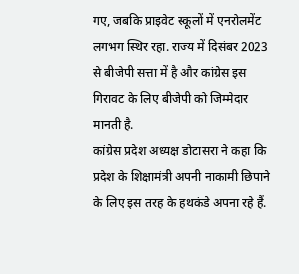गए, जबकि प्राइवेट स्कूलों में एनरोलमेंट लगभग स्थिर रहा. राज्य में दिसंबर 2023 से बीजेपी सत्ता में है और कांग्रेस इस गिरावट के लिए बीजेपी को जिम्मेदार मानती है.
कांग्रेस प्रदेश अध्यक्ष डोटासरा ने कहा कि प्रदेश के शिक्षामंत्री अपनी नाकामी छिपाने के लिए इस तरह के हथकंडे अपना रहे हैं.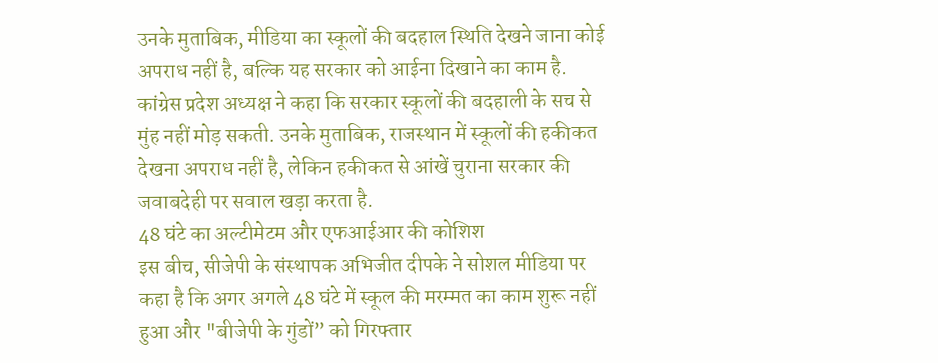उनके मुताबिक, मीडिया का स्कूलों की बदहाल स्थिति देखने जाना कोई अपराध नहीं है, बल्कि यह सरकार को आईना दिखाने का काम है. कांग्रेस प्रदेश अध्यक्ष ने कहा कि सरकार स्कूलों की बदहाली के सच से मुंह नहीं मोड़ सकती. उनके मुताबिक, राजस्थान में स्कूलों की हकीकत देखना अपराध नहीं है, लेकिन हकीकत से आंखें चुराना सरकार की जवाबदेही पर सवाल खड़ा करता है.
48 घंटे का अल्टीमेटम और एफआईआर की कोशिश
इस बीच, सीजेपी के संस्थापक अभिजीत दीपके ने सोशल मीडिया पर कहा है कि अगर अगले 48 घंटे में स्कूल की मरम्मत का काम शुरू नहीं हुआ और "बीजेपी के गुंडों” को गिरफ्तार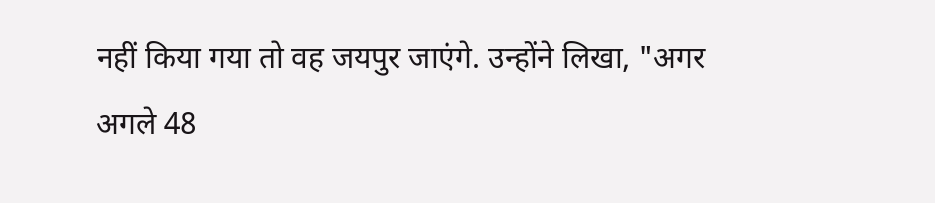नहीं किया गया तो वह जयपुर जाएंगे. उन्होंने लिखा, "अगर अगले 48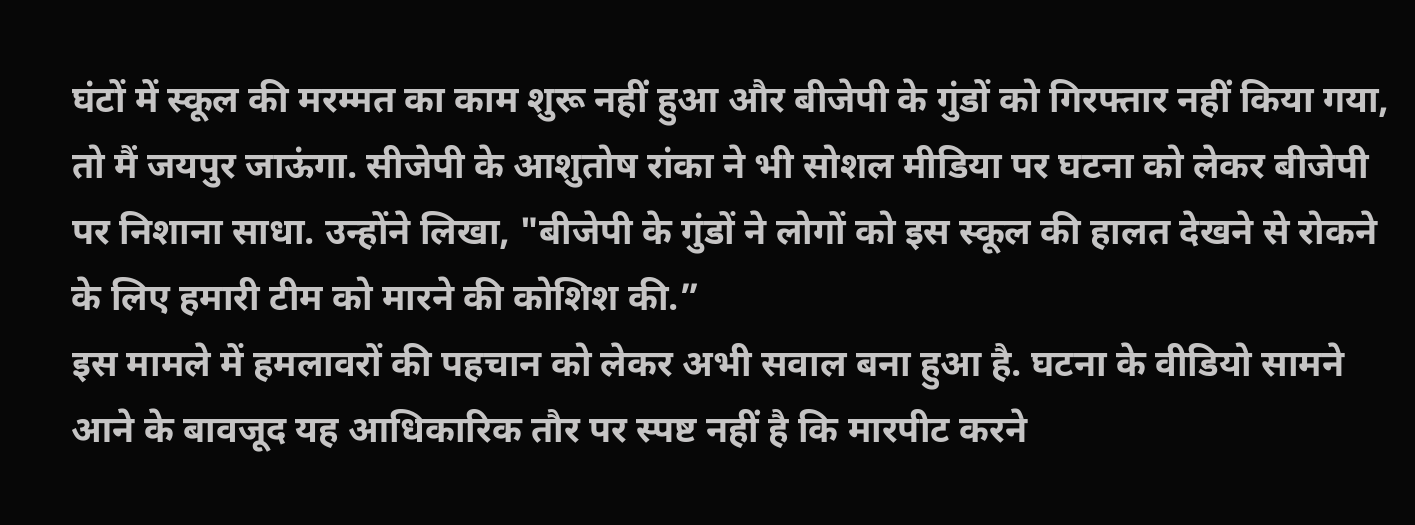घंटों में स्कूल की मरम्मत का काम शुरू नहीं हुआ और बीजेपी के गुंडों को गिरफ्तार नहीं किया गया, तो मैं जयपुर जाऊंगा. सीजेपी के आशुतोष रांका ने भी सोशल मीडिया पर घटना को लेकर बीजेपी पर निशाना साधा. उन्होंने लिखा, "बीजेपी के गुंडों ने लोगों को इस स्कूल की हालत देखने से रोकने के लिए हमारी टीम को मारने की कोशिश की.”
इस मामले में हमलावरों की पहचान को लेकर अभी सवाल बना हुआ है. घटना के वीडियो सामने आने के बावजूद यह आधिकारिक तौर पर स्पष्ट नहीं है कि मारपीट करने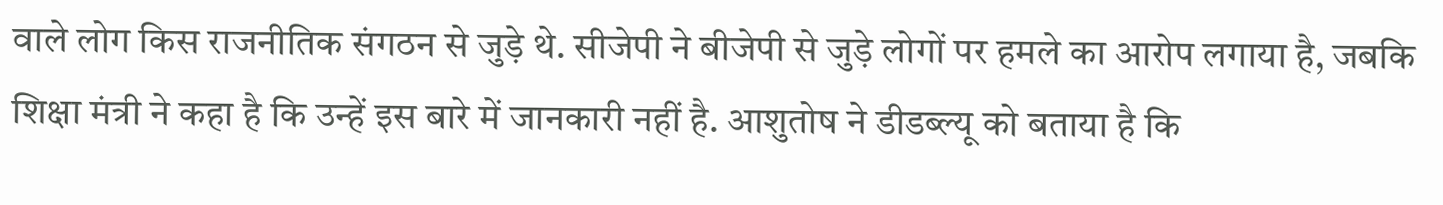वाले लोग किस राजनीतिक संगठन से जुड़े थे. सीजेपी ने बीजेपी से जुड़े लोगों पर हमले का आरोप लगाया है, जबकि शिक्षा मंत्री ने कहा है कि उन्हें इस बारे में जानकारी नहीं है. आशुतोष ने डीडब्ल्यू को बताया है कि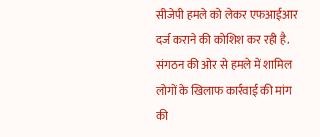सीजेपी हमले को लेकर एफआईआर दर्ज कराने की कोशिश कर रही है. संगठन की ओर से हमले में शामिल लोगों के खिलाफ कार्रवाई की मांग की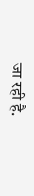जा रही है.